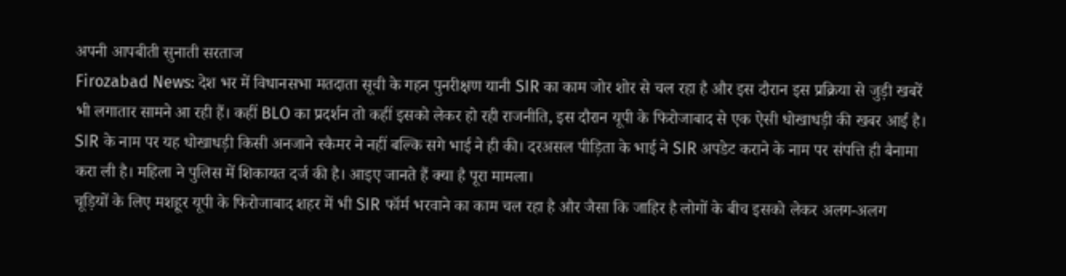अपनी आपबीती सुनाती सरताज
Firozabad News: देश भर में विधानसभा मतदाता सूची के गहन पुनरीक्षण यानी SIR का काम जोर शोर से चल रहा है और इस दौरान इस प्रक्रिया से जुड़ी खबरें भी लगातार सामने आ रही हैं। कहीं BLO का प्रदर्शन तो कहीं इसको लेकर हो रही राजनीति, इस दौरान यूपी के फिरोजाबाद से एक ऐसी धोखाधड़ी की खबर आई है। SIR के नाम पर यह धोखाधड़ी किसी अनजाने स्कैमर ने नहीं बल्कि सगे भाई ने ही की। दरअसल पीड़िता के भाई ने SIR अपडेट कराने के नाम पर संपत्ति ही बैनामा करा ली है। महिला ने पुलिस में शिकायत दर्ज की है। आइए जानते हैं क्या है पूरा मामला।
चूड़ियों के लिए मशहूर यूपी के फिरोजाबाद शहर में भी SIR फॉर्म भरवाने का काम चल रहा है और जैसा कि जाहिर है लोगों के बीच इसको लेकर अलग-अलग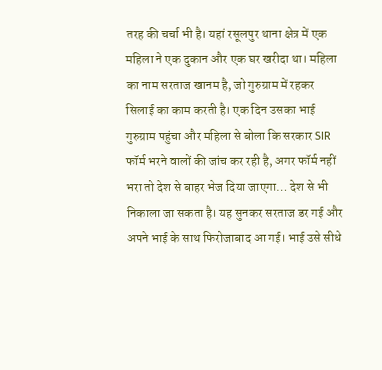तरह की चर्चा भी है। यहां रसूलपुर थाना क्षेत्र में एक महिला ने एक दुकान और एक घर खरीदा था। महिला का नाम सरताज खानम है, जो गुरुग्राम में रहकर सिलाई का काम करती है। एक दिन उसका भाई गुरुग्राम पहुंचा और महिला से बोला कि सरकार SIR फॉर्म भरने वालों की जांच कर रही है, अगर फॉर्म नहीं भरा तो देश से बाहर भेज दिया जाएगा… देश से भी निकाला जा सकता है। यह सुनकर सरताज डर गई और अपने भाई के साथ फिरोजाबाद आ गई। भाई उसे सीधे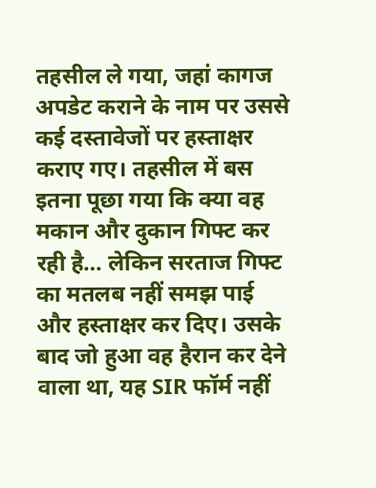तहसील ले गया, जहां कागज अपडेट कराने के नाम पर उससे कई दस्तावेजों पर हस्ताक्षर कराए गए। तहसील में बस इतना पूछा गया कि क्या वह मकान और दुकान गिफ्ट कर रही है… लेकिन सरताज गिफ्ट का मतलब नहीं समझ पाई और हस्ताक्षर कर दिए। उसके बाद जो हुआ वह हैरान कर देने वाला था, यह SIR फॉर्म नहीं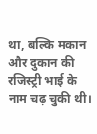था, बल्कि मकान और दुकान की रजिस्ट्री भाई के नाम चढ़ चुकी थी।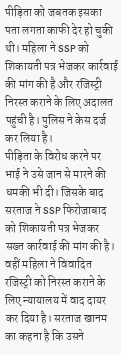पीड़िता को जबतक इसका पता लगता काफी देर हो चुकी थी। महिला ने SSP को शिकायती पत्र भेजकर कार्रवाई की मांग की है और रजिस्ट्री निरस्त कराने के लिए अदालत पहुंची है। पुलिस ने केस दर्ज कर लिया है।
पीड़िता के विरोध करने पर भाई ने उसे जान से मारने की धमकी भी दी। जिसके बाद सरताज ने SSP फिरोजाबाद को शिकायती पत्र भेजकर सख्त कार्रवाई की मांग की है। वहीं महिला ने विवादित रजिस्ट्री को निरस्त कराने के लिए न्यायालय में वाद दायर कर दिया है। सरताज खानम का कहना है कि उसने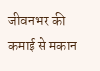जीवनभर की कमाई से मकान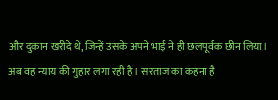और दुकान खरीदे थे, जिन्हें उसके अपने भाई ने ही छलपूर्वक छीन लिया। अब वह न्याय की गुहार लगा रही है। सरताज का कहना है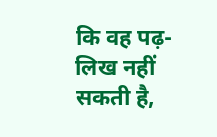कि वह पढ़-लिख नहीं सकती है,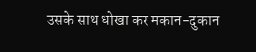उसके साथ धोखा कर मकान-दुकान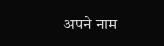अपने नाम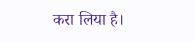करा लिया है।